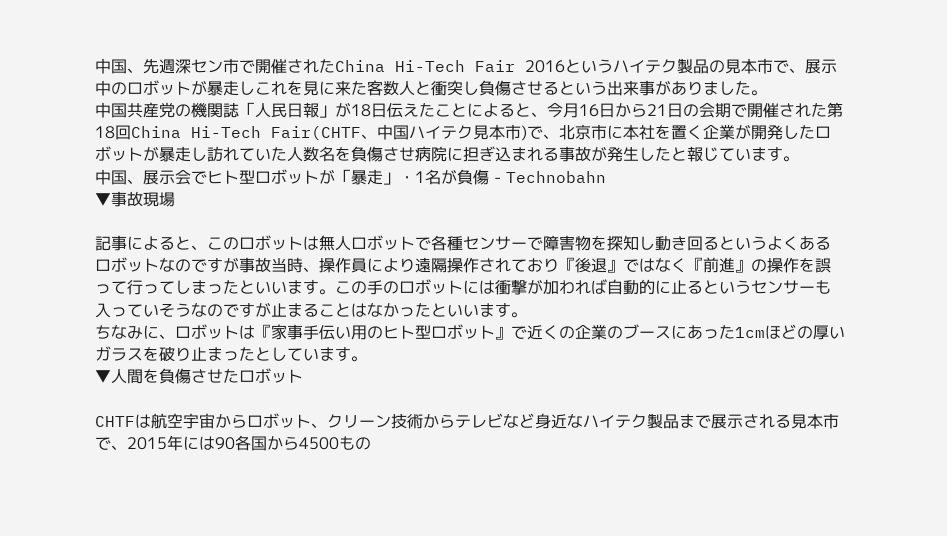中国、先週深セン市で開催されたChina Hi-Tech Fair 2016というハイテク製品の見本市で、展示中のロボットが暴走しこれを見に来た客数人と衝突し負傷させるという出来事がありました。
中国共産党の機関誌「人民日報」が18日伝えたことによると、今月16日から21日の会期で開催された第18回China Hi-Tech Fair(CHTF、中国ハイテク見本市)で、北京市に本社を置く企業が開発したロボットが暴走し訪れていた人数名を負傷させ病院に担ぎ込まれる事故が発生したと報じています。
中国、展示会でヒト型ロボットが「暴走」・1名が負傷 - Technobahn
▼事故現場

記事によると、このロボットは無人ロボットで各種センサーで障害物を探知し動き回るというよくあるロボットなのですが事故当時、操作員により遠隔操作されており『後退』ではなく『前進』の操作を誤って行ってしまったといいます。この手のロボットには衝撃が加われば自動的に止るというセンサーも入っていそうなのですが止まることはなかったといいます。
ちなみに、ロボットは『家事手伝い用のヒト型ロボット』で近くの企業のブースにあった1cmほどの厚いガラスを破り止まったとしています。
▼人間を負傷させたロボット

CHTFは航空宇宙からロボット、クリーン技術からテレビなど身近なハイテク製品まで展示される見本市で、2015年には90各国から4500もの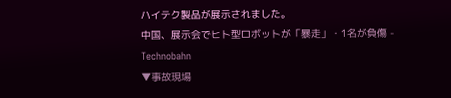ハイテク製品が展示されました。
中国、展示会でヒト型ロボットが「暴走」・1名が負傷 - Technobahn
▼事故現場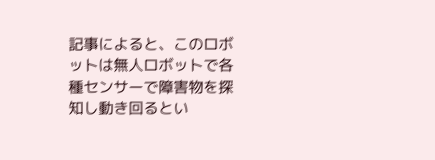記事によると、このロボットは無人ロボットで各種センサーで障害物を探知し動き回るとい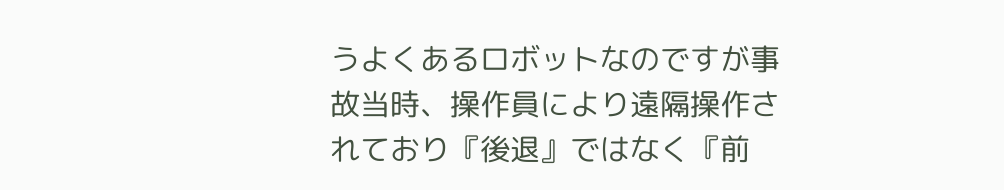うよくあるロボットなのですが事故当時、操作員により遠隔操作されており『後退』ではなく『前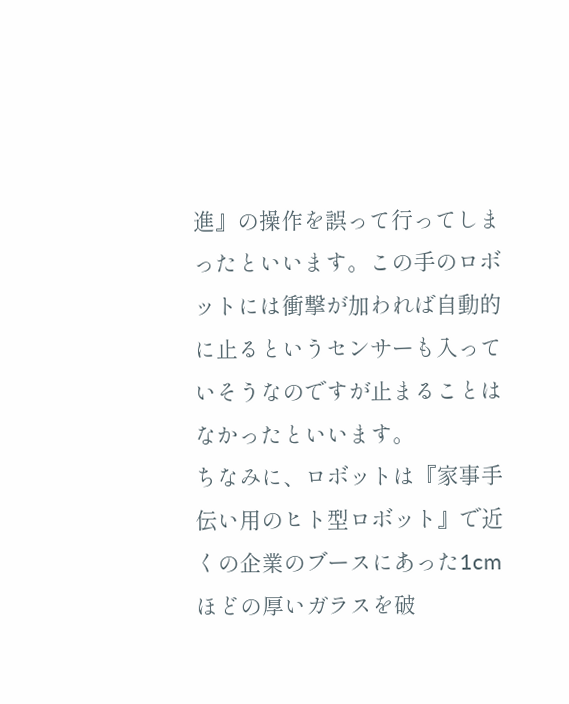進』の操作を誤って行ってしまったといいます。この手のロボットには衝撃が加われば自動的に止るというセンサーも入っていそうなのですが止まることはなかったといいます。
ちなみに、ロボットは『家事手伝い用のヒト型ロボット』で近くの企業のブースにあった1cmほどの厚いガラスを破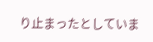り止まったとしていま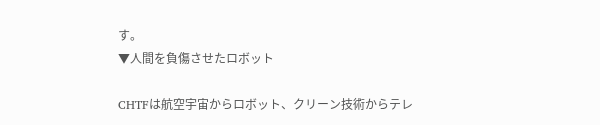す。
▼人間を負傷させたロボット

CHTFは航空宇宙からロボット、クリーン技術からテレ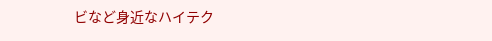ビなど身近なハイテク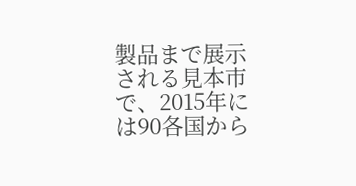製品まで展示される見本市で、2015年には90各国から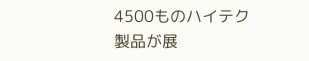4500ものハイテク製品が展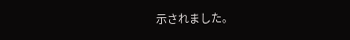示されました。